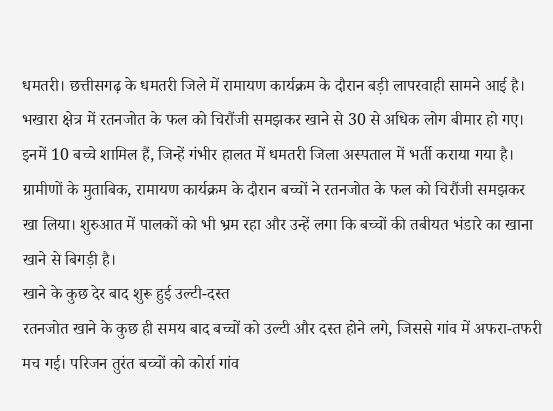धमतरी। छत्तीसगढ़ के धमतरी जिले में रामायण कार्यक्रम के दौरान बड़ी लापरवाही सामने आई है। भखारा क्षेत्र में रतनजोत के फल को चिरौंजी समझकर खाने से 30 से अधिक लोग बीमार हो गए। इनमें 10 बच्चे शामिल हैं, जिन्हें गंभीर हालत में धमतरी जिला अस्पताल में भर्ती कराया गया है।
ग्रामीणों के मुताबिक, रामायण कार्यक्रम के दौरान बच्चों ने रतनजोत के फल को चिरौंजी समझकर खा लिया। शुरुआत में पालकों को भी भ्रम रहा और उन्हें लगा कि बच्चों की तबीयत भंडारे का खाना खाने से बिगड़ी है।
खाने के कुछ देर बाद शुरू हुई उल्टी-दस्त
रतनजोत खाने के कुछ ही समय बाद बच्चों को उल्टी और दस्त होने लगे, जिससे गांव में अफरा-तफरी मच गई। परिजन तुरंत बच्चों को कोर्रा गांव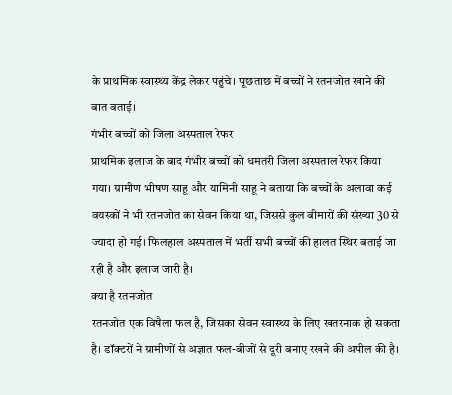के प्राथमिक स्वास्थ्य केंद्र लेकर पहुंचे। पूछताछ में बच्चों ने रतनजोत खाने की बात बताई।
गंभीर बच्चों को जिला अस्पताल रेफर
प्राथमिक इलाज के बाद गंभीर बच्चों को धमतरी जिला अस्पताल रेफर किया गया। ग्रामीण भीषण साहू और यामिनी साहू ने बताया कि बच्चों के अलावा कई वयस्कों ने भी रतनजोत का सेवन किया था, जिससे कुल बीमारों की संख्या 30 से ज्यादा हो गई। फिलहाल अस्पताल में भर्ती सभी बच्चों की हालत स्थिर बताई जा रही है और इलाज जारी है।
क्या है रतनजोत
रतनजोत एक विषैला फल है, जिसका सेवन स्वास्थ्य के लिए खतरनाक हो सकता है। डॉक्टरों ने ग्रामीणों से अज्ञात फल-बीजों से दूरी बनाए रखने की अपील की है।